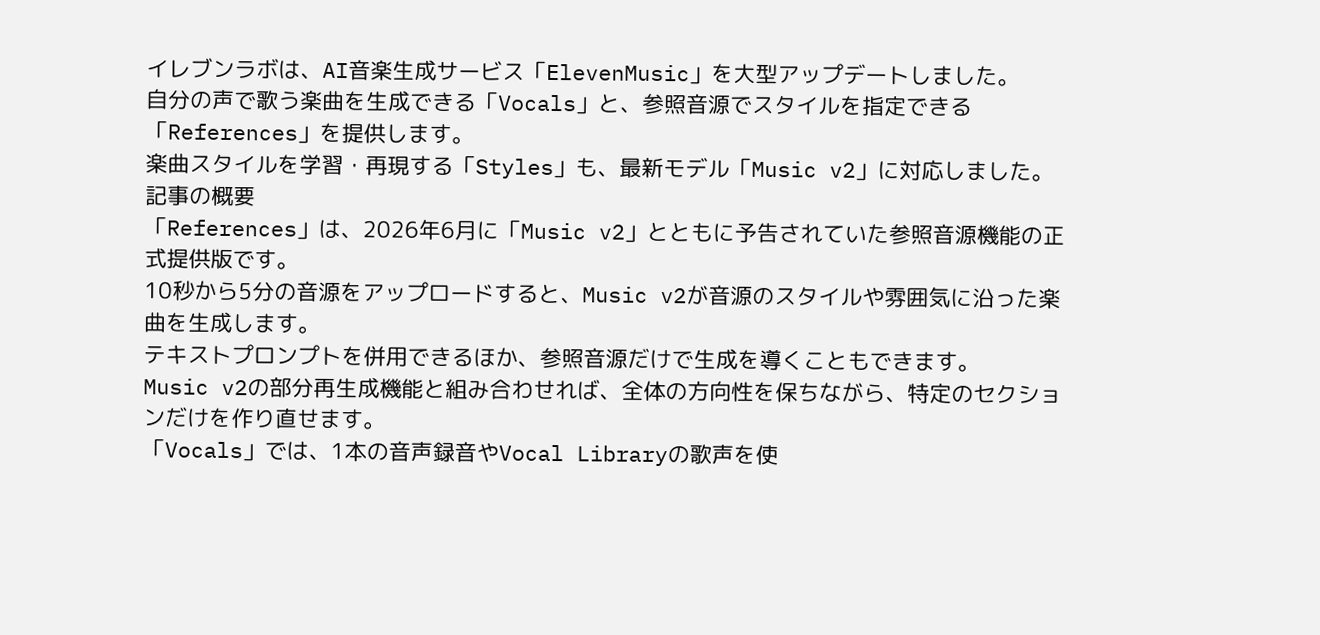イレブンラボは、AI音楽生成サービス「ElevenMusic」を大型アップデートしました。
自分の声で歌う楽曲を生成できる「Vocals」と、参照音源でスタイルを指定できる「References」を提供します。
楽曲スタイルを学習・再現する「Styles」も、最新モデル「Music v2」に対応しました。
記事の概要
「References」は、2026年6月に「Music v2」とともに予告されていた参照音源機能の正式提供版です。
10秒から5分の音源をアップロードすると、Music v2が音源のスタイルや雰囲気に沿った楽曲を生成します。
テキストプロンプトを併用できるほか、参照音源だけで生成を導くこともできます。
Music v2の部分再生成機能と組み合わせれば、全体の方向性を保ちながら、特定のセクションだけを作り直せます。
「Vocals」では、1本の音声録音やVocal Libraryの歌声を使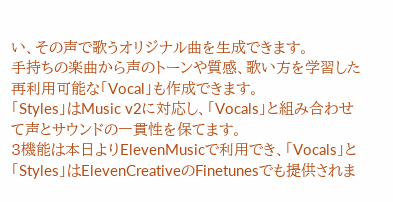い、その声で歌うオリジナル曲を生成できます。
手持ちの楽曲から声のトーンや質感、歌い方を学習した再利用可能な「Vocal」も作成できます。
「Styles」はMusic v2に対応し、「Vocals」と組み合わせて声とサウンドの一貫性を保てます。
3機能は本日よりElevenMusicで利用でき、「Vocals」と「Styles」はElevenCreativeのFinetunesでも提供されま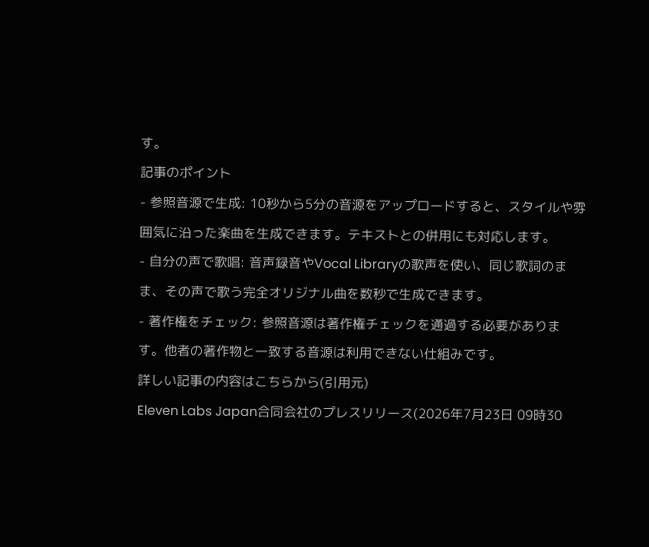す。
記事のポイント
- 参照音源で生成: 10秒から5分の音源をアップロードすると、スタイルや雰囲気に沿った楽曲を生成できます。テキストとの併用にも対応します。
- 自分の声で歌唱: 音声録音やVocal Libraryの歌声を使い、同じ歌詞のまま、その声で歌う完全オリジナル曲を数秒で生成できます。
- 著作権をチェック: 参照音源は著作権チェックを通過する必要があります。他者の著作物と一致する音源は利用できない仕組みです。
詳しい記事の内容はこちらから(引用元)
Eleven Labs Japan合同会社のプレスリリース(2026年7月23日 09時30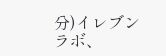分)イレブンラボ、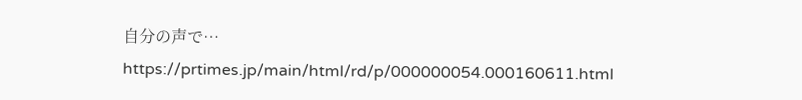自分の声で…
https://prtimes.jp/main/html/rd/p/000000054.000160611.html